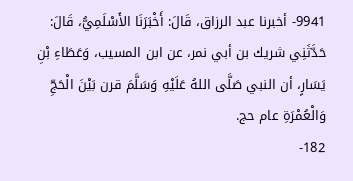9941- أخبرنا عبد الرزاق، قَالَ: أَخْبَرَنَا الأَسْلَمِيُّ، قَالَ: حَدَّثَنِي شريك بن أبي نمر، عن ابن المسيب، وَعَطَاءِ بْنِ يَسَارٍ، أن النبي صَلَّى اللهُ عَلَيْهِ وَسَلَّمَ قرن بَيْنَ الْحَجِّ وَالْعُمْرَةِ عام حج.
182-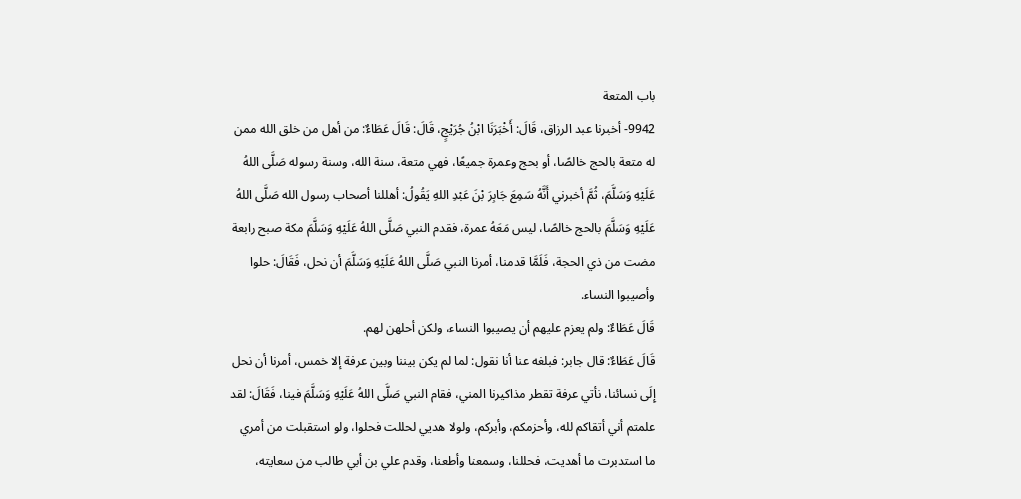باب المتعة
9942- أخبرنا عبد الرزاق، قَالَ: أَخْبَرَنَا ابْنُ جُرَيْجٍ، قَالَ: قَالَ عَطَاءٌ: من أهل من خلق الله ممن له متعة بالحج خالصًا، أو بحج وعمرة جميعًا، فهي متعة، سنة الله، وسنة رسوله صَلَّى اللهُ عَلَيْهِ وَسَلَّمَ، ثُمَّ أخبرني أَنَّهُ سَمِعَ جَابِرَ بْنَ عَبْدِ اللهِ يَقُولُ: أهللنا أصحاب رسول الله صَلَّى اللهُ عَلَيْهِ وَسَلَّمَ بالحج خالصًا، ليس مَعَهُ عمرة، فقدم النبي صَلَّى اللهُ عَلَيْهِ وَسَلَّمَ مكة صبح رابعة مضت من ذي الحجة، فَلَمَّا قدمنا، أمرنا النبي صَلَّى اللهُ عَلَيْهِ وَسَلَّمَ أن نحل، فَقَالَ: حلوا وأصيبوا النساء.
قَالَ عَطَاءٌ: ولم يعزم عليهم أن يصيبوا النساء، ولكن أحلهن لهم.
قَالَ عَطَاءٌ: قال جابر: فبلغه عنا أنا نقول: لما لم يكن بيننا وبين عرفة إلا خمس، أمرنا أن نحل إِلَى نسائنا، نأتي عرفة تقطر مذاكيرنا المني، فقام النبي صَلَّى اللهُ عَلَيْهِ وَسَلَّمَ فينا، فَقَالَ: لقد علمتم أني أتقاكم لله، وأحزمكم، وأبركم، ولولا هديي لحللت فحلوا، ولو استقبلت من أمري ما استدبرت ما أهديت، فحللنا، وسمعنا وأطعنا، وقدم علي بن أبي طالب من سعايته،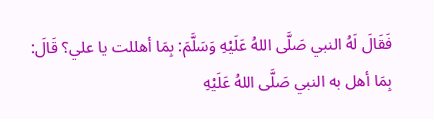فَقَالَ لَهُ النبي صَلَّى اللهُ عَلَيْهِ وَسَلَّمَ: بِمَا أهللت يا علي؟ قَالَ: بِمَا أهل به النبي صَلَّى اللهُ عَلَيْهِ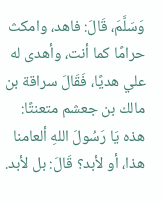وَسَلَّمَ، قَالَ: فاهد، وامكث حرامًا كما أنت، وأهدى له علي هديًا، فَقَالَ سراقة بن مالك بن جعشم متعنتًا: هذه يَا رَسُولَ اللهِ ألعامنا هذا، أو لأبد؟ قَالَ: بل لأبد.